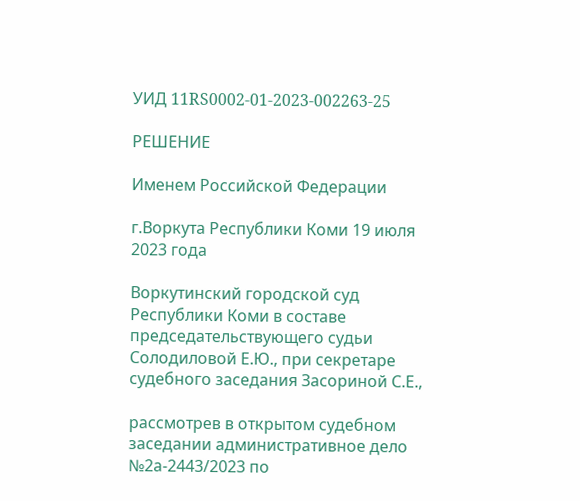УИД 11RS0002-01-2023-002263-25

РЕШЕНИЕ

Именем Российской Федерации

г.Воркута Республики Коми 19 июля 2023 года

Воркутинский городской суд Республики Коми в составе председательствующего судьи Солодиловой Е.Ю., при секретаре судебного заседания Засориной С.Е.,

рассмотрев в открытом судебном заседании административное дело №2а-2443/2023 по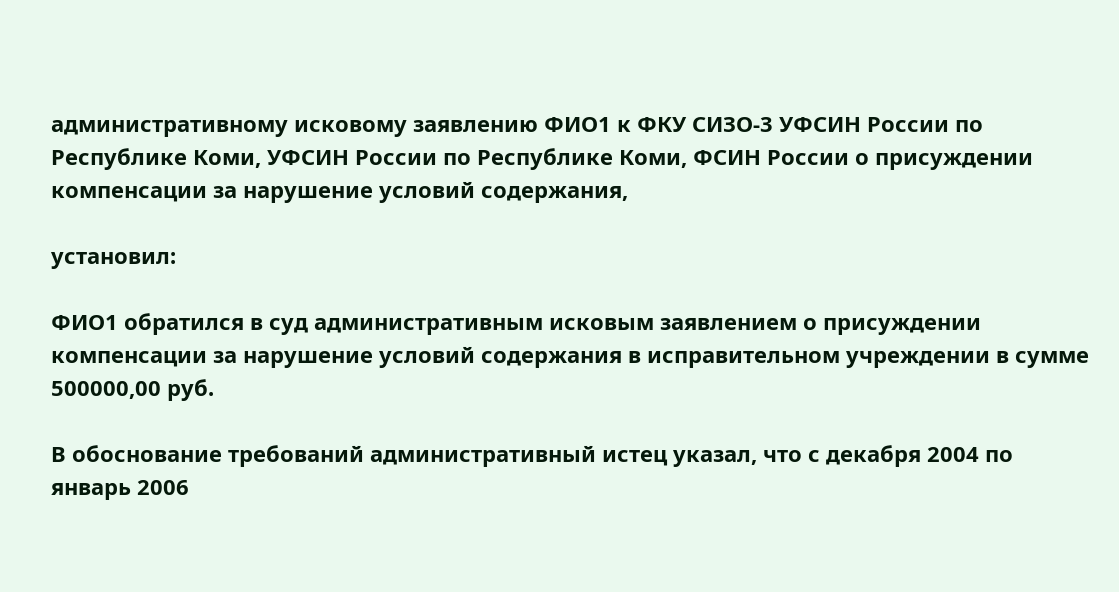административному исковому заявлению ФИО1 к ФКУ СИЗО-3 УФСИН России по Республике Коми, УФСИН России по Республике Коми, ФСИН России о присуждении компенсации за нарушение условий содержания,

установил:

ФИО1 обратился в суд административным исковым заявлением о присуждении компенсации за нарушение условий содержания в исправительном учреждении в сумме 500000,00 руб.

В обоснование требований административный истец указал, что с декабря 2004 по январь 2006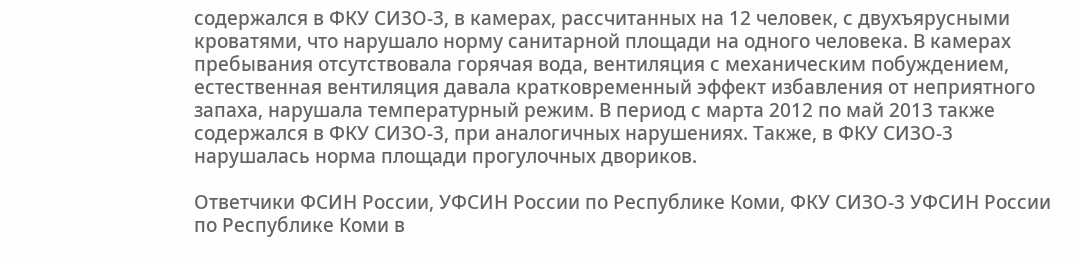содержался в ФКУ СИЗО-3, в камерах, рассчитанных на 12 человек, с двухъярусными кроватями, что нарушало норму санитарной площади на одного человека. В камерах пребывания отсутствовала горячая вода, вентиляция с механическим побуждением, естественная вентиляция давала кратковременный эффект избавления от неприятного запаха, нарушала температурный режим. В период с марта 2012 по май 2013 также содержался в ФКУ СИЗО-3, при аналогичных нарушениях. Также, в ФКУ СИЗО-3 нарушалась норма площади прогулочных двориков.

Ответчики ФСИН России, УФСИН России по Республике Коми, ФКУ СИЗО-3 УФСИН России по Республике Коми в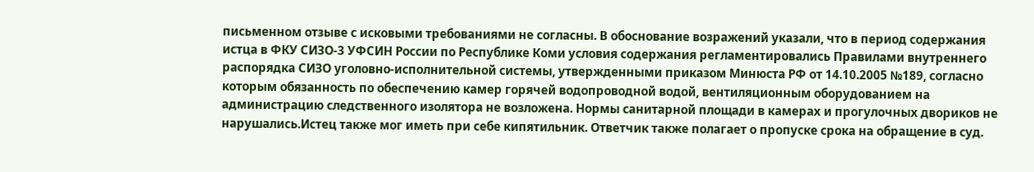письменном отзыве с исковыми требованиями не согласны. В обоснование возражений указали, что в период содержания истца в ФКУ СИЗО-3 УФСИН России по Республике Коми условия содержания регламентировались Правилами внутреннего распорядка СИЗО уголовно-исполнительной системы, утвержденными приказом Минюста РФ от 14.10.2005 №189, согласно которым обязанность по обеспечению камер горячей водопроводной водой, вентиляционным оборудованием на администрацию следственного изолятора не возложена. Нормы санитарной площади в камерах и прогулочных двориков не нарушались.Истец также мог иметь при себе кипятильник. Ответчик также полагает о пропуске срока на обращение в суд.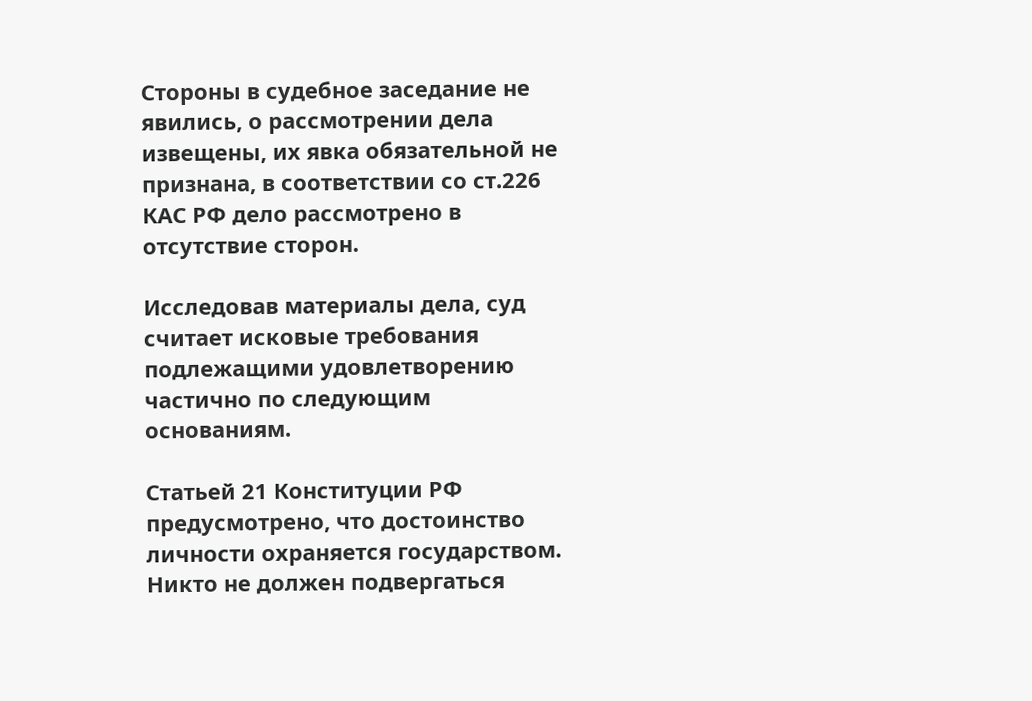Стороны в судебное заседание не явились, о рассмотрении дела извещены, их явка обязательной не признана, в соответствии со ст.226 КАС РФ дело рассмотрено в отсутствие сторон.

Исследовав материалы дела, суд считает исковые требования подлежащими удовлетворению частично по следующим основаниям.

Статьей 21 Конституции РФ предусмотрено, что достоинство личности охраняется государством. Никто не должен подвергаться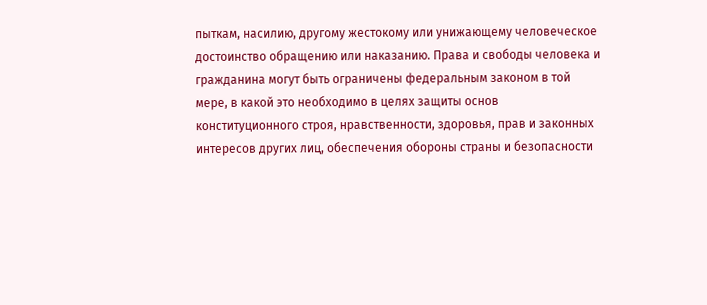пыткам, насилию, другому жестокому или унижающему человеческое достоинство обращению или наказанию. Права и свободы человека и гражданина могут быть ограничены федеральным законом в той мере, в какой это необходимо в целях защиты основ конституционного строя, нравственности, здоровья, прав и законных интересов других лиц, обеспечения обороны страны и безопасности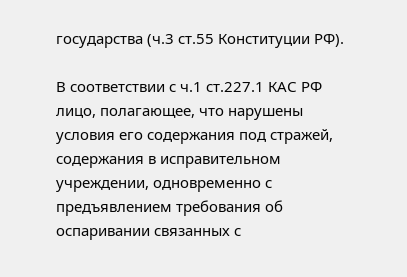государства (ч.3 ст.55 Конституции РФ).

В соответствии с ч.1 ст.227.1 КАС РФ лицо, полагающее, что нарушены условия его содержания под стражей, содержания в исправительном учреждении, одновременно с предъявлением требования об оспаривании связанных с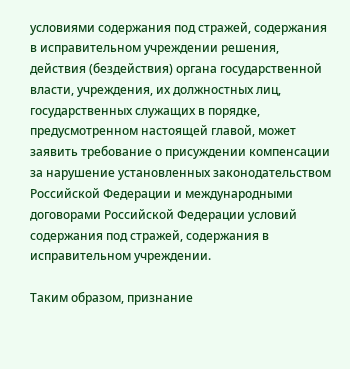условиями содержания под стражей, содержания в исправительном учреждении решения, действия (бездействия) органа государственной власти, учреждения, их должностных лиц, государственных служащих в порядке, предусмотренном настоящей главой, может заявить требование о присуждении компенсации за нарушение установленных законодательством Российской Федерации и международными договорами Российской Федерации условий содержания под стражей, содержания в исправительном учреждении.

Таким образом, признание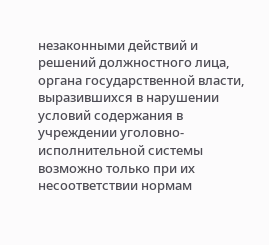незаконными действий и решений должностного лица, органа государственной власти, выразившихся в нарушении условий содержания в учреждении уголовно-исполнительной системы возможно только при их несоответствии нормам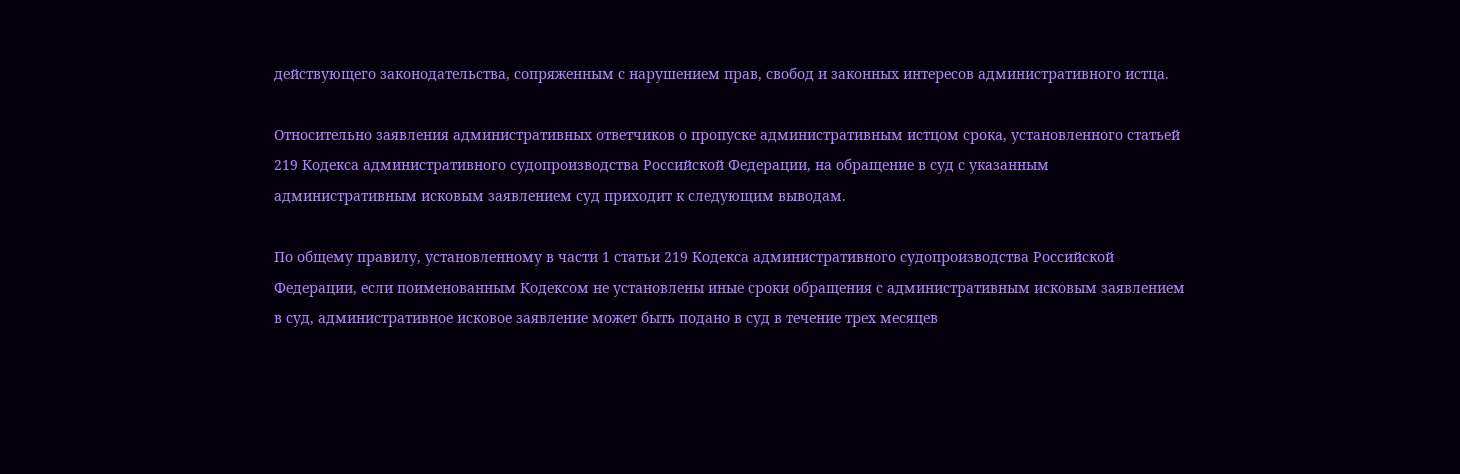действующего законодательства, сопряженным с нарушением прав, свобод и законных интересов административного истца.

Относительно заявления административных ответчиков о пропуске административным истцом срока, установленного статьей 219 Кодекса административного судопроизводства Российской Федерации, на обращение в суд с указанным административным исковым заявлением суд приходит к следующим выводам.

По общему правилу, установленному в части 1 статьи 219 Кодекса административного судопроизводства Российской Федерации, если поименованным Кодексом не установлены иные сроки обращения с административным исковым заявлением в суд, административное исковое заявление может быть подано в суд в течение трех месяцев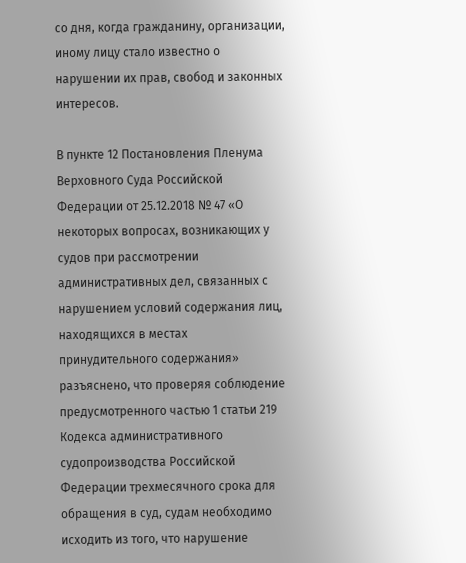со дня, когда гражданину, организации, иному лицу стало известно о нарушении их прав, свобод и законных интересов.

В пункте 12 Постановления Пленума Верховного Суда Российской Федерации от 25.12.2018 № 47 «О некоторых вопросах, возникающих у судов при рассмотрении административных дел, связанных с нарушением условий содержания лиц, находящихся в местах принудительного содержания» разъяснено, что проверяя соблюдение предусмотренного частью 1 статьи 219 Кодекса административного судопроизводства Российской Федерации трехмесячного срока для обращения в суд, судам необходимо исходить из того, что нарушение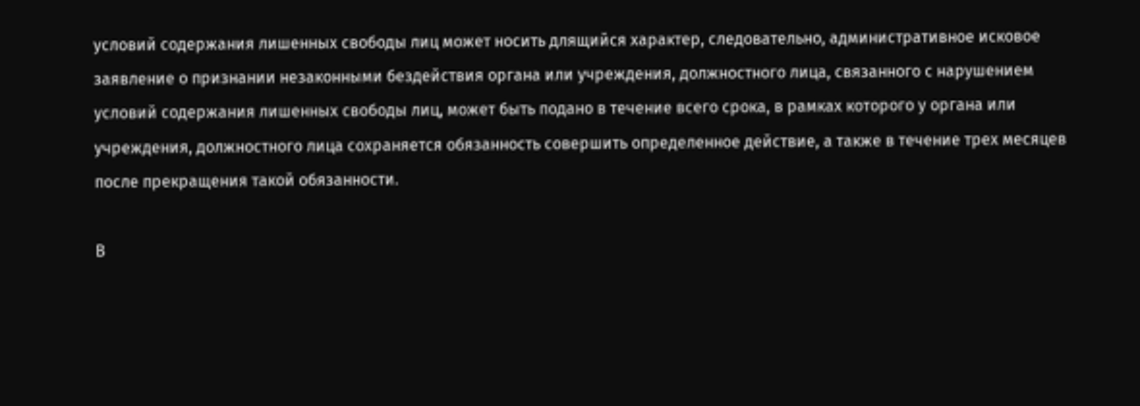условий содержания лишенных свободы лиц может носить длящийся характер, следовательно, административное исковое заявление о признании незаконными бездействия органа или учреждения, должностного лица, связанного с нарушением условий содержания лишенных свободы лиц, может быть подано в течение всего срока, в рамках которого у органа или учреждения, должностного лица сохраняется обязанность совершить определенное действие, а также в течение трех месяцев после прекращения такой обязанности.

В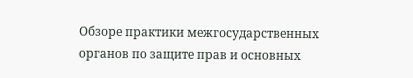Обзоре практики межгосударственных органов по защите прав и основных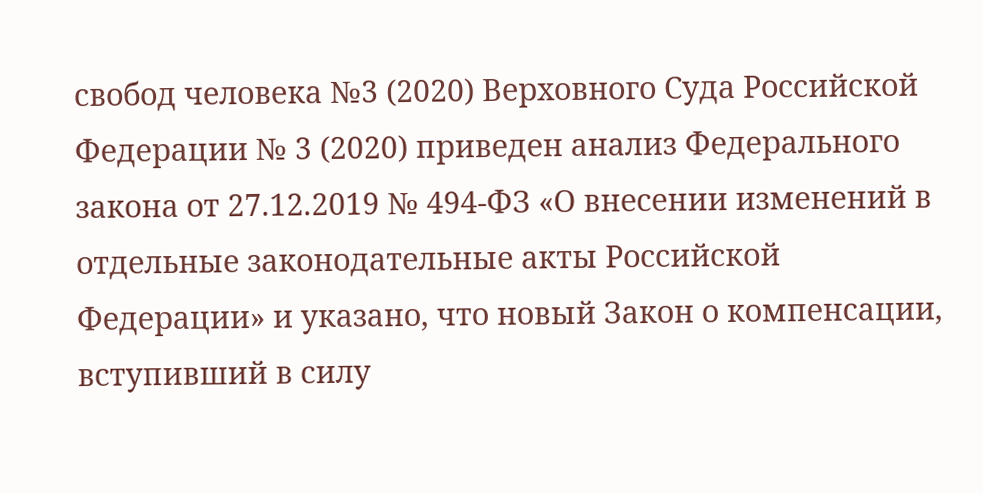свобод человека №3 (2020) Верховного Суда Российской Федерации № 3 (2020) приведен анализ Федерального закона от 27.12.2019 № 494-ФЗ «О внесении изменений в отдельные законодательные акты Российской Федерации» и указано, что новый Закон о компенсации, вступивший в силу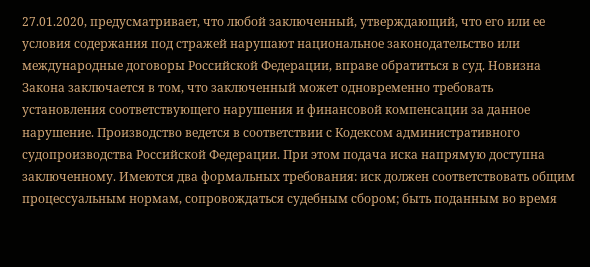27.01.2020, предусматривает, что любой заключенный, утверждающий, что его или ее условия содержания под стражей нарушают национальное законодательство или международные договоры Российской Федерации, вправе обратиться в суд. Новизна Закона заключается в том, что заключенный может одновременно требовать установления соответствующего нарушения и финансовой компенсации за данное нарушение. Производство ведется в соответствии с Кодексом административного судопроизводства Российской Федерации. При этом подача иска напрямую доступна заключенному. Имеются два формальных требования: иск должен соответствовать общим процессуальным нормам, сопровождаться судебным сбором; быть поданным во время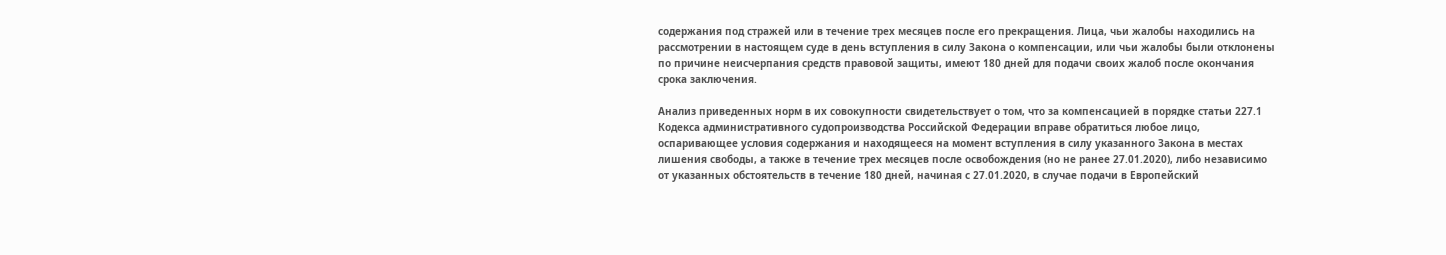содержания под стражей или в течение трех месяцев после его прекращения. Лица, чьи жалобы находились на рассмотрении в настоящем суде в день вступления в силу Закона о компенсации, или чьи жалобы были отклонены по причине неисчерпания средств правовой защиты, имеют 180 дней для подачи своих жалоб после окончания срока заключения.

Анализ приведенных норм в их совокупности свидетельствует о том, что за компенсацией в порядке статьи 227.1 Кодекса административного судопроизводства Российской Федерации вправе обратиться любое лицо, оспаривающее условия содержания и находящееся на момент вступления в силу указанного Закона в местах лишения свободы, а также в течение трех месяцев после освобождения (но не ранее 27.01.2020), либо независимо от указанных обстоятельств в течение 180 дней, начиная с 27.01.2020, в случае подачи в Европейский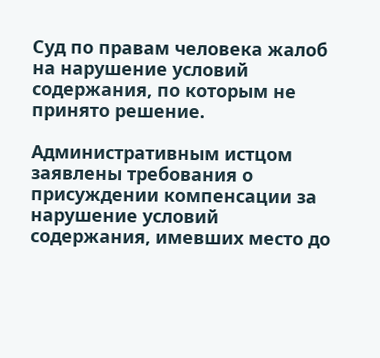Суд по правам человека жалоб на нарушение условий содержания, по которым не принято решение.

Административным истцом заявлены требования о присуждении компенсации за нарушение условий содержания, имевших место до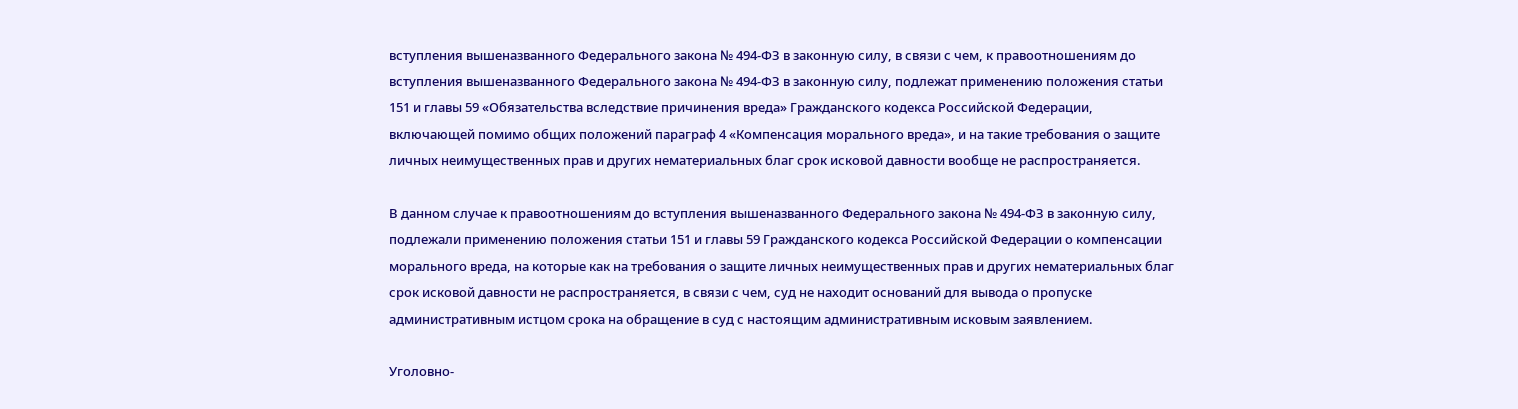вступления вышеназванного Федерального закона № 494-ФЗ в законную силу, в связи с чем, к правоотношениям до вступления вышеназванного Федерального закона № 494-ФЗ в законную силу, подлежат применению положения статьи 151 и главы 59 «Обязательства вследствие причинения вреда» Гражданского кодекса Российской Федерации, включающей помимо общих положений параграф 4 «Компенсация морального вреда», и на такие требования о защите личных неимущественных прав и других нематериальных благ срок исковой давности вообще не распространяется.

В данном случае к правоотношениям до вступления вышеназванного Федерального закона № 494-ФЗ в законную силу, подлежали применению положения статьи 151 и главы 59 Гражданского кодекса Российской Федерации о компенсации морального вреда, на которые как на требования о защите личных неимущественных прав и других нематериальных благ срок исковой давности не распространяется, в связи с чем, суд не находит оснований для вывода о пропуске административным истцом срока на обращение в суд с настоящим административным исковым заявлением.

Уголовно-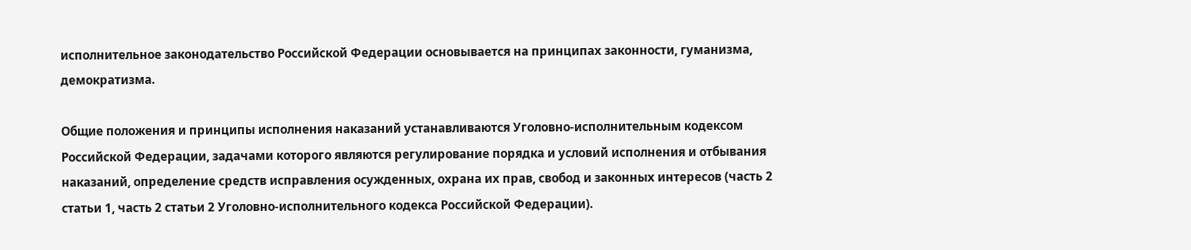исполнительное законодательство Российской Федерации основывается на принципах законности, гуманизма, демократизма.

Общие положения и принципы исполнения наказаний устанавливаются Уголовно-исполнительным кодексом Российской Федерации, задачами которого являются регулирование порядка и условий исполнения и отбывания наказаний, определение средств исправления осужденных, охрана их прав, свобод и законных интересов (часть 2 статьи 1, часть 2 статьи 2 Уголовно-исполнительного кодекса Российской Федерации).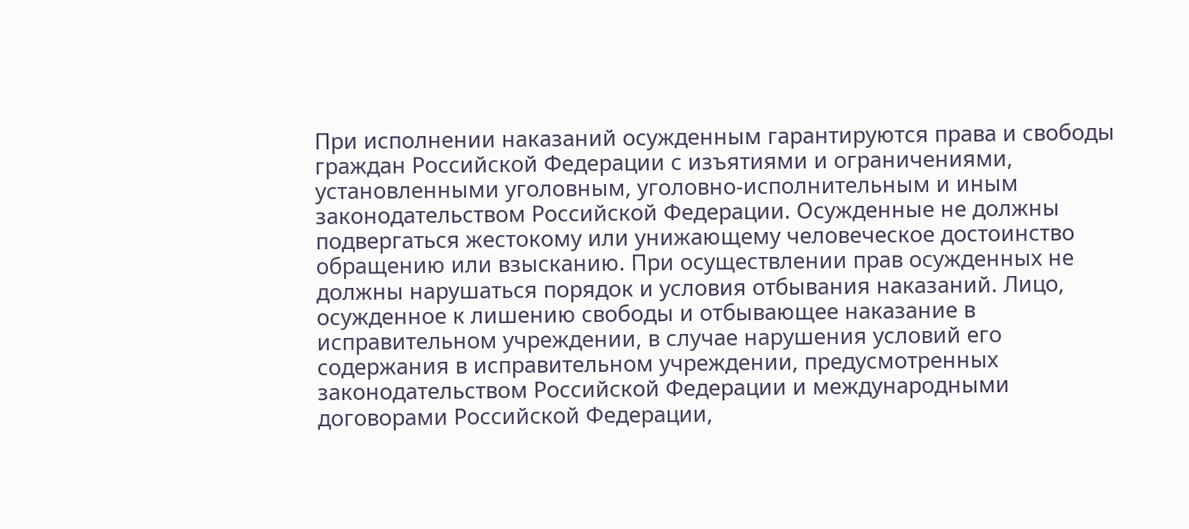При исполнении наказаний осужденным гарантируются права и свободы граждан Российской Федерации с изъятиями и ограничениями, установленными уголовным, уголовно-исполнительным и иным законодательством Российской Федерации. Осужденные не должны подвергаться жестокому или унижающему человеческое достоинство обращению или взысканию. При осуществлении прав осужденных не должны нарушаться порядок и условия отбывания наказаний. Лицо, осужденное к лишению свободы и отбывающее наказание в исправительном учреждении, в случае нарушения условий его содержания в исправительном учреждении, предусмотренных законодательством Российской Федерации и международными договорами Российской Федерации,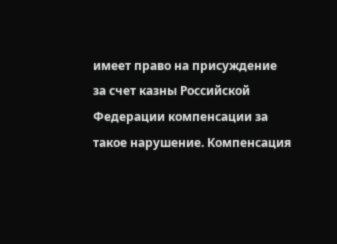имеет право на присуждение за счет казны Российской Федерации компенсации за такое нарушение. Компенсация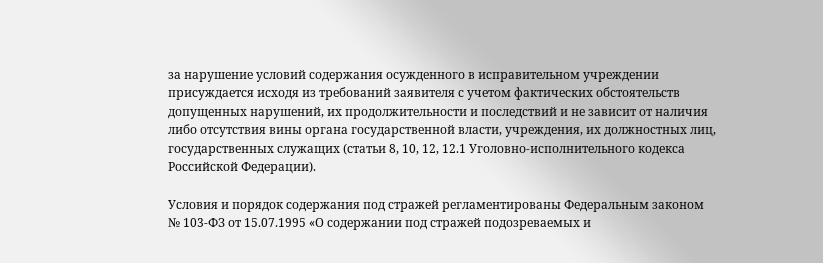за нарушение условий содержания осужденного в исправительном учреждении присуждается исходя из требований заявителя с учетом фактических обстоятельств допущенных нарушений, их продолжительности и последствий и не зависит от наличия либо отсутствия вины органа государственной власти, учреждения, их должностных лиц, государственных служащих (статьи 8, 10, 12, 12.1 Уголовно-исполнительного кодекса Российской Федерации).

Условия и порядок содержания под стражей регламентированы Федеральным законом № 103-ФЗ от 15.07.1995 «О содержании под стражей подозреваемых и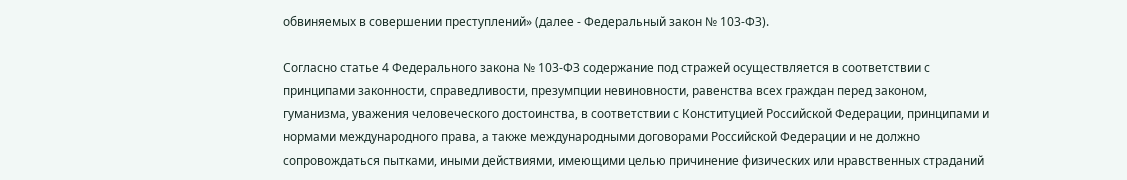обвиняемых в совершении преступлений» (далее - Федеральный закон № 103-ФЗ).

Согласно статье 4 Федерального закона № 103-ФЗ содержание под стражей осуществляется в соответствии с принципами законности, справедливости, презумпции невиновности, равенства всех граждан перед законом, гуманизма, уважения человеческого достоинства, в соответствии с Конституцией Российской Федерации, принципами и нормами международного права, а также международными договорами Российской Федерации и не должно сопровождаться пытками, иными действиями, имеющими целью причинение физических или нравственных страданий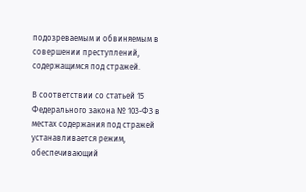подозреваемым и обвиняемым в совершении преступлений, содержащимся под стражей.

В соответствии со статьей 15 Федерального закона № 103-ФЗ в местах содержания под стражей устанавливается режим, обеспечивающий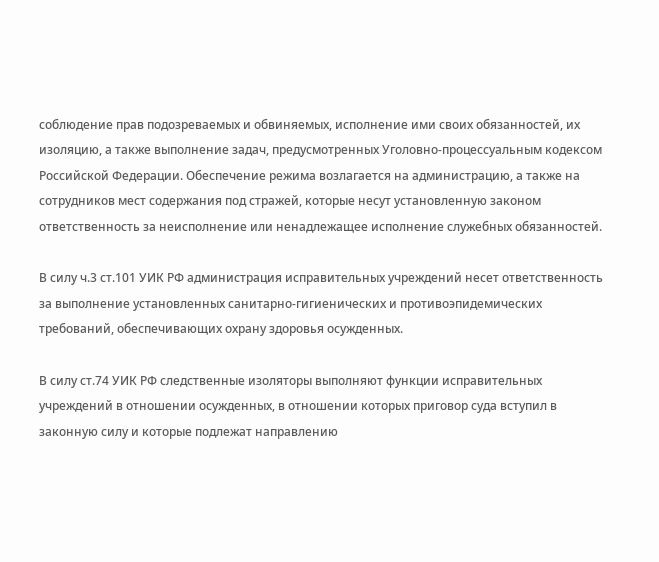соблюдение прав подозреваемых и обвиняемых, исполнение ими своих обязанностей, их изоляцию, а также выполнение задач, предусмотренных Уголовно-процессуальным кодексом Российской Федерации. Обеспечение режима возлагается на администрацию, а также на сотрудников мест содержания под стражей, которые несут установленную законом ответственность за неисполнение или ненадлежащее исполнение служебных обязанностей.

В силу ч.3 ст.101 УИК РФ администрация исправительных учреждений несет ответственность за выполнение установленных санитарно-гигиенических и противоэпидемических требований, обеспечивающих охрану здоровья осужденных.

В силу ст.74 УИК РФ следственные изоляторы выполняют функции исправительных учреждений в отношении осужденных, в отношении которых приговор суда вступил в законную силу и которые подлежат направлению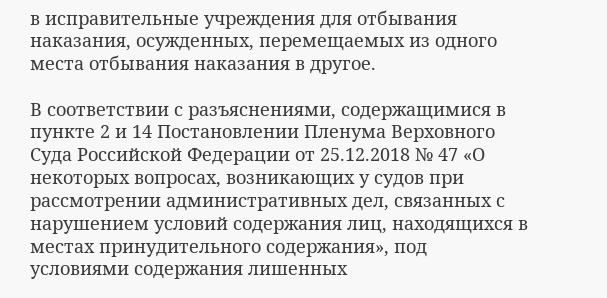в исправительные учреждения для отбывания наказания, осужденных, перемещаемых из одного места отбывания наказания в другое.

В соответствии с разъяснениями, содержащимися в пункте 2 и 14 Постановлении Пленума Верховного Суда Российской Федерации от 25.12.2018 № 47 «О некоторых вопросах, возникающих у судов при рассмотрении административных дел, связанных с нарушением условий содержания лиц, находящихся в местах принудительного содержания», под условиями содержания лишенных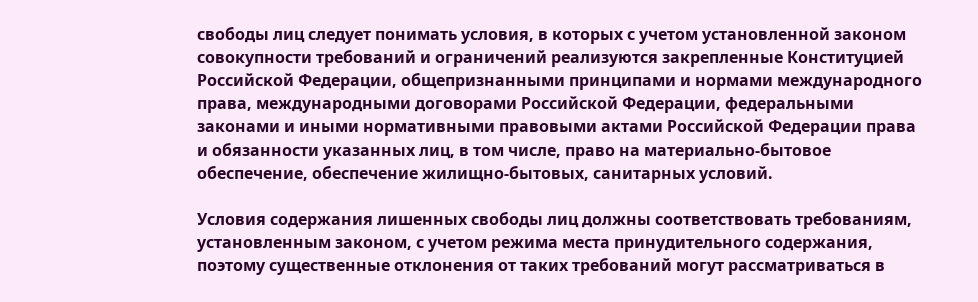свободы лиц следует понимать условия, в которых с учетом установленной законом совокупности требований и ограничений реализуются закрепленные Конституцией Российской Федерации, общепризнанными принципами и нормами международного права, международными договорами Российской Федерации, федеральными законами и иными нормативными правовыми актами Российской Федерации права и обязанности указанных лиц, в том числе, право на материально-бытовое обеспечение, обеспечение жилищно-бытовых, санитарных условий.

Условия содержания лишенных свободы лиц должны соответствовать требованиям, установленным законом, с учетом режима места принудительного содержания, поэтому существенные отклонения от таких требований могут рассматриваться в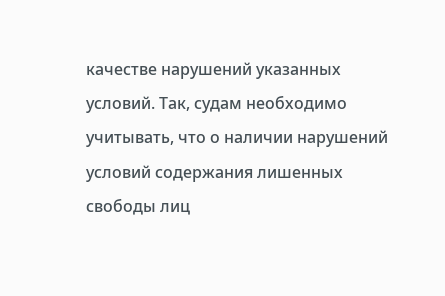качестве нарушений указанных условий. Так, судам необходимо учитывать, что о наличии нарушений условий содержания лишенных свободы лиц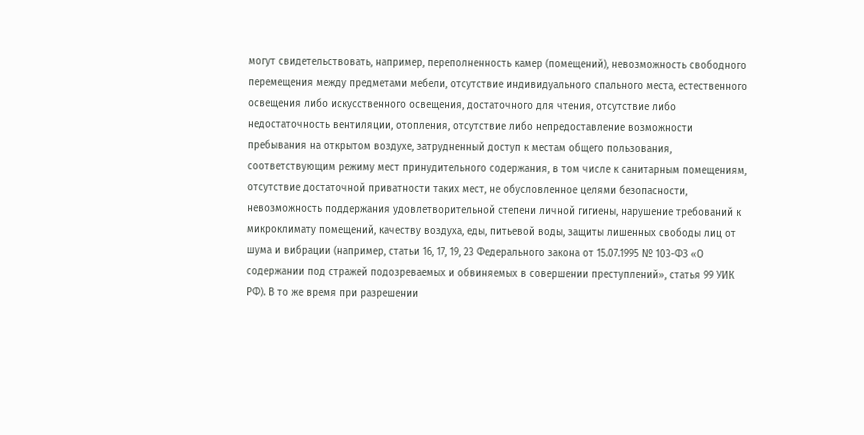могут свидетельствовать, например, переполненность камер (помещений), невозможность свободного перемещения между предметами мебели, отсутствие индивидуального спального места, естественного освещения либо искусственного освещения, достаточного для чтения, отсутствие либо недостаточность вентиляции, отопления, отсутствие либо непредоставление возможности пребывания на открытом воздухе, затрудненный доступ к местам общего пользования, соответствующим режиму мест принудительного содержания, в том числе к санитарным помещениям, отсутствие достаточной приватности таких мест, не обусловленное целями безопасности, невозможность поддержания удовлетворительной степени личной гигиены, нарушение требований к микроклимату помещений, качеству воздуха, еды, питьевой воды, защиты лишенных свободы лиц от шума и вибрации (например, статьи 16, 17, 19, 23 Федерального закона от 15.07.1995 № 103-ФЗ «О содержании под стражей подозреваемых и обвиняемых в совершении преступлений», статья 99 УИК РФ). В то же время при разрешении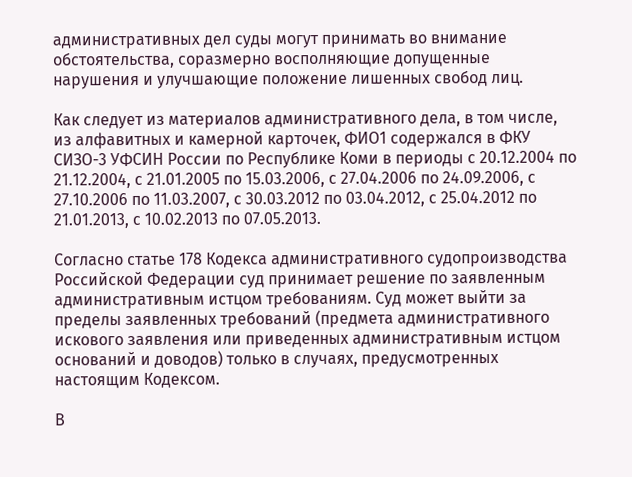административных дел суды могут принимать во внимание обстоятельства, соразмерно восполняющие допущенные нарушения и улучшающие положение лишенных свобод лиц.

Как следует из материалов административного дела, в том числе, из алфавитных и камерной карточек, ФИО1 содержался в ФКУ СИЗО-3 УФСИН России по Республике Коми в периоды с 20.12.2004 по 21.12.2004, с 21.01.2005 по 15.03.2006, с 27.04.2006 по 24.09.2006, с 27.10.2006 по 11.03.2007, с 30.03.2012 по 03.04.2012, с 25.04.2012 по 21.01.2013, с 10.02.2013 по 07.05.2013.

Согласно статье 178 Кодекса административного судопроизводства Российской Федерации суд принимает решение по заявленным административным истцом требованиям. Суд может выйти за пределы заявленных требований (предмета административного искового заявления или приведенных административным истцом оснований и доводов) только в случаях, предусмотренных настоящим Кодексом.

В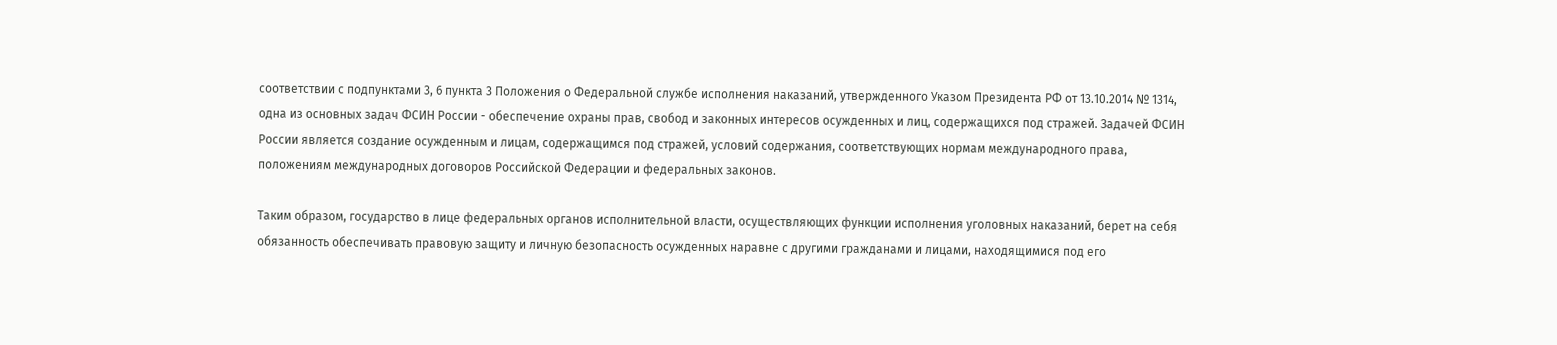соответствии с подпунктами 3, 6 пункта 3 Положения о Федеральной службе исполнения наказаний, утвержденного Указом Президента РФ от 13.10.2014 № 1314, одна из основных задач ФСИН России - обеспечение охраны прав, свобод и законных интересов осужденных и лиц, содержащихся под стражей. Задачей ФСИН России является создание осужденным и лицам, содержащимся под стражей, условий содержания, соответствующих нормам международного права, положениям международных договоров Российской Федерации и федеральных законов.

Таким образом, государство в лице федеральных органов исполнительной власти, осуществляющих функции исполнения уголовных наказаний, берет на себя обязанность обеспечивать правовую защиту и личную безопасность осужденных наравне с другими гражданами и лицами, находящимися под его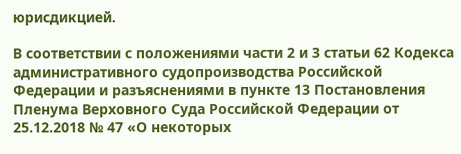юрисдикцией.

В соответствии с положениями части 2 и 3 статьи 62 Кодекса административного судопроизводства Российской Федерации и разъяснениями в пункте 13 Постановления Пленума Верховного Суда Российской Федерации от 25.12.2018 № 47 «О некоторых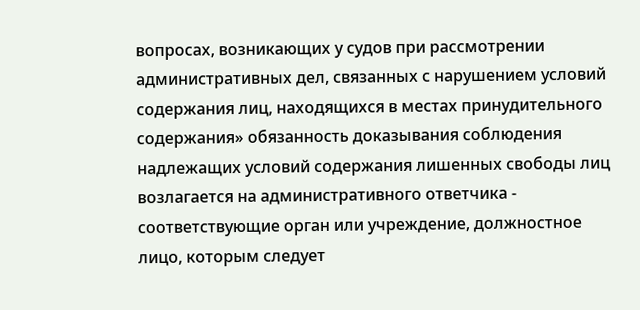вопросах, возникающих у судов при рассмотрении административных дел, связанных с нарушением условий содержания лиц, находящихся в местах принудительного содержания» обязанность доказывания соблюдения надлежащих условий содержания лишенных свободы лиц возлагается на административного ответчика - соответствующие орган или учреждение, должностное лицо, которым следует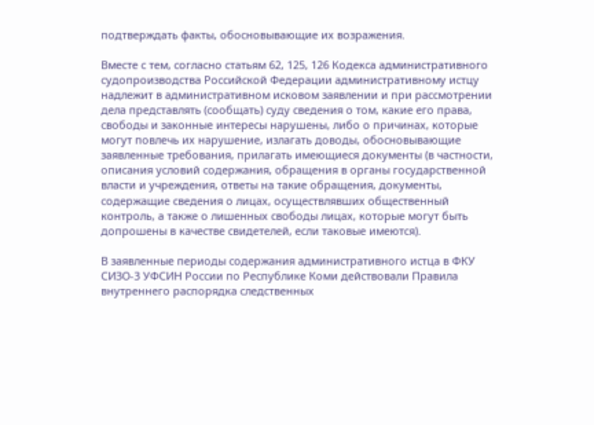подтверждать факты, обосновывающие их возражения.

Вместе с тем, согласно статьям 62, 125, 126 Кодекса административного судопроизводства Российской Федерации административному истцу надлежит в административном исковом заявлении и при рассмотрении дела представлять (сообщать) суду сведения о том, какие его права, свободы и законные интересы нарушены, либо о причинах, которые могут повлечь их нарушение, излагать доводы, обосновывающие заявленные требования, прилагать имеющиеся документы (в частности, описания условий содержания, обращения в органы государственной власти и учреждения, ответы на такие обращения, документы, содержащие сведения о лицах, осуществлявших общественный контроль, а также о лишенных свободы лицах, которые могут быть допрошены в качестве свидетелей, если таковые имеются).

В заявленные периоды содержания административного истца в ФКУ СИЗО-3 УФСИН России по Республике Коми действовали Правила внутреннего распорядка следственных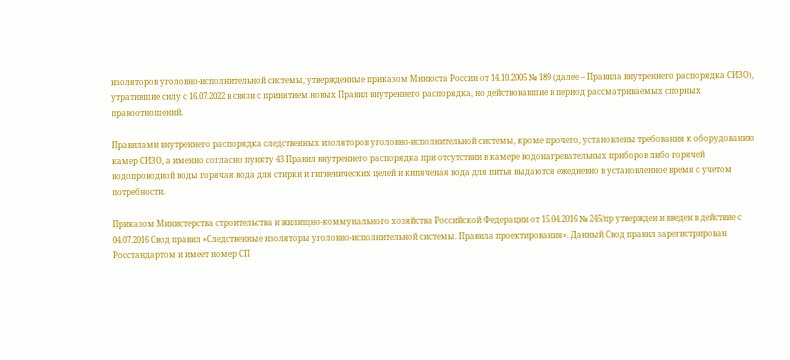изоляторов уголовно-исполнительной системы, утвержденные приказом Минюста России от 14.10.2005 № 189 (далее – Правила внутреннего распорядка СИЗО), утратившие силу с 16.07.2022 в связи с принятием новых Правил внутреннего распорядка, но действовавшие в период рассматриваемых спорных правоотношений.

Правилами внутреннего распорядка следственных изоляторов уголовно-исполнительной системы, кроме прочего, установлены требования к оборудованию камер СИЗО, а именно согласно пункту 43 Правил внутреннего распорядка при отсутствии в камере водонагревательных приборов либо горячей водопроводной воды горячая вода для стирки и гигиенических целей и кипяченая вода для питья выдаются ежедневно в установленное время с учетом потребности.

Приказом Министерства строительства и жилищно-коммунального хозяйства Российской Федерации от 15.04.2016 № 245/пр утвержден и введен в действие с 04.07.2016 Свод правил «Следственные изоляторы уголовно-исполнительной системы. Правила проектирования». Данный Свод правил зарегистрирован Росстандартом и имеет номер СП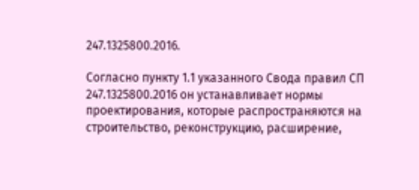247.1325800.2016.

Согласно пункту 1.1 указанного Свода правил СП 247.1325800.2016 он устанавливает нормы проектирования, которые распространяются на строительство, реконструкцию, расширение,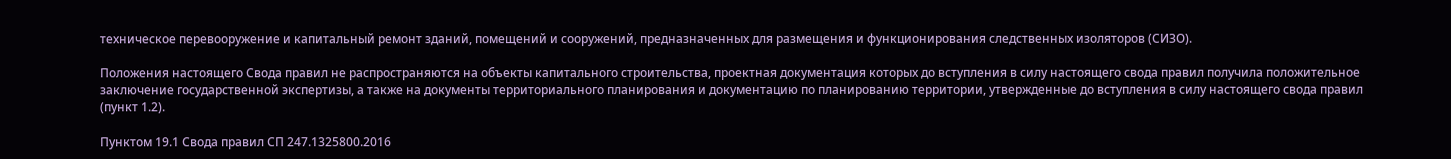техническое перевооружение и капитальный ремонт зданий, помещений и сооружений, предназначенных для размещения и функционирования следственных изоляторов (СИЗО).

Положения настоящего Свода правил не распространяются на объекты капитального строительства, проектная документация которых до вступления в силу настоящего свода правил получила положительное заключение государственной экспертизы, а также на документы территориального планирования и документацию по планированию территории, утвержденные до вступления в силу настоящего свода правил (пункт 1.2).

Пунктом 19.1 Свода правил СП 247.1325800.2016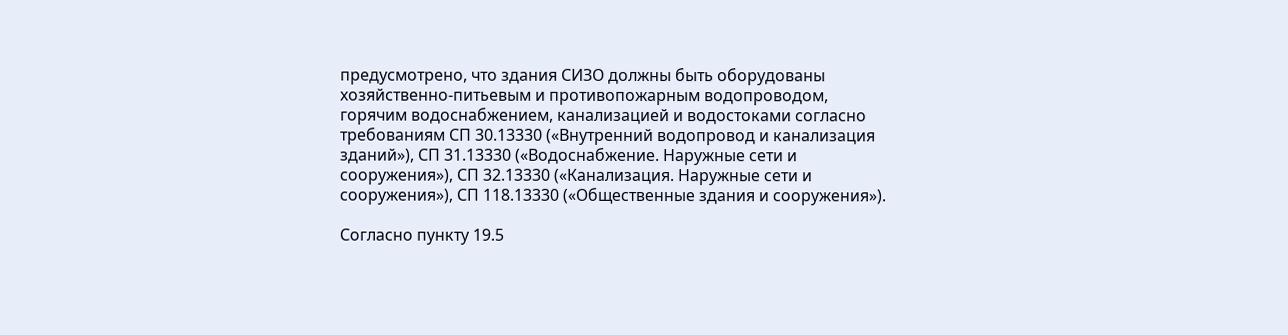предусмотрено, что здания СИЗО должны быть оборудованы хозяйственно-питьевым и противопожарным водопроводом, горячим водоснабжением, канализацией и водостоками согласно требованиям СП 30.13330 («Внутренний водопровод и канализация зданий»), СП 31.13330 («Водоснабжение. Наружные сети и сооружения»), СП 32.13330 («Канализация. Наружные сети и сооружения»), СП 118.13330 («Общественные здания и сооружения»).

Согласно пункту 19.5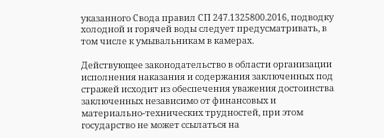указанного Свода правил СП 247.1325800.2016, подводку холодной и горячей воды следует предусматривать, в том числе к умывальникам в камерах.

Действующее законодательство в области организации исполнения наказания и содержания заключенных под стражей исходит из обеспечения уважения достоинства заключенных независимо от финансовых и материально-технических трудностей, при этом государство не может ссылаться на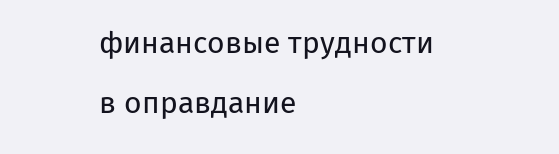финансовые трудности в оправдание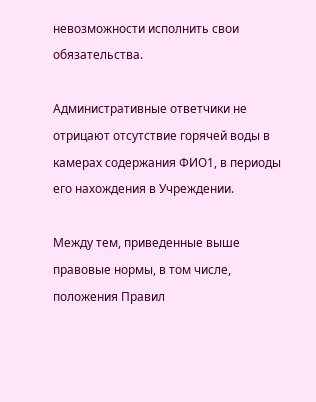невозможности исполнить свои обязательства.

Административные ответчики не отрицают отсутствие горячей воды в камерах содержания ФИО1, в периоды его нахождения в Учреждении.

Между тем, приведенные выше правовые нормы, в том числе, положения Правил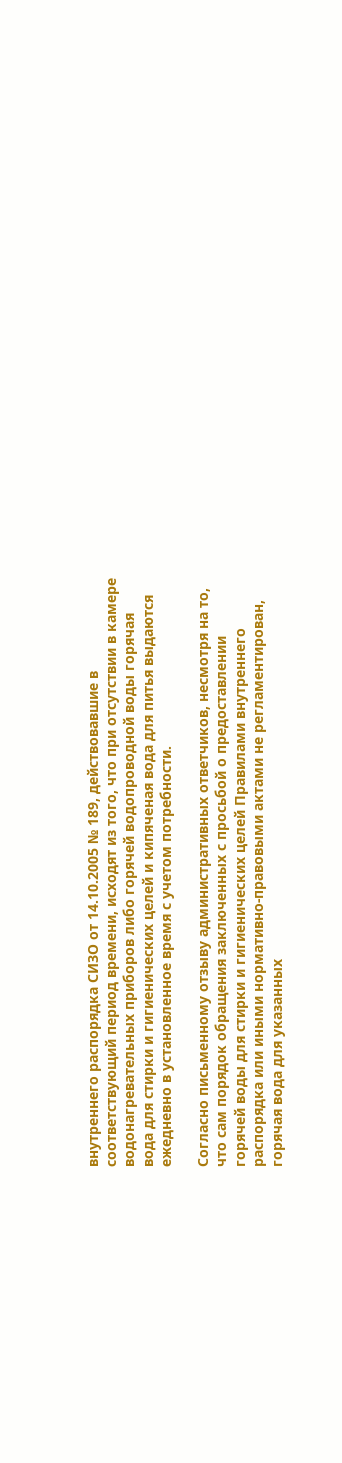внутреннего распорядка СИЗО от 14.10.2005 № 189, действовавшие в соответствующий период времени, исходят из того, что при отсутствии в камере водонагревательных приборов либо горячей водопроводной воды горячая вода для стирки и гигиенических целей и кипяченая вода для питья выдаются ежедневно в установленное время с учетом потребности.

Согласно письменному отзыву административных ответчиков, несмотря на то, что сам порядок обращения заключенных с просьбой о предоставлении горячей воды для стирки и гигиенических целей Правилами внутреннего распорядка или иными нормативно-правовыми актами не регламентирован, горячая вода для указанных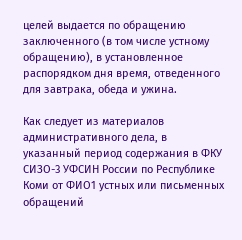целей выдается по обращению заключенного (в том числе устному обращению), в установленное распорядком дня время, отведенного для завтрака, обеда и ужина.

Как следует из материалов административного дела, в указанный период содержания в ФКУ СИЗО-3 УФСИН России по Республике Коми от ФИО1 устных или письменных обращений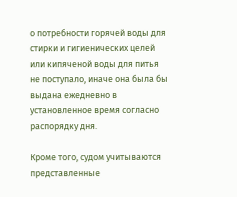о потребности горячей воды для стирки и гигиенических целей или кипяченой воды для питья не поступало, иначе она была бы выдана ежедневно в установленное время согласно распорядку дня.

Кроме того, судом учитываются представленные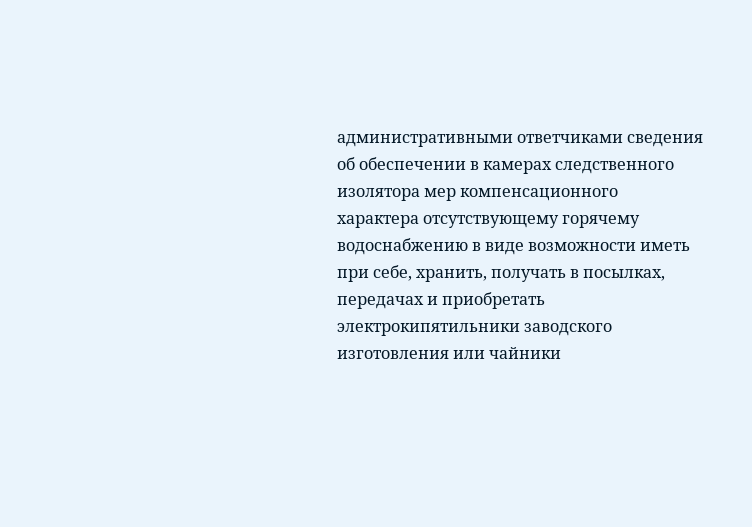административными ответчиками сведения об обеспечении в камерах следственного изолятора мер компенсационного характера отсутствующему горячему водоснабжению в виде возможности иметь при себе, хранить, получать в посылках, передачах и приобретать электрокипятильники заводского изготовления или чайники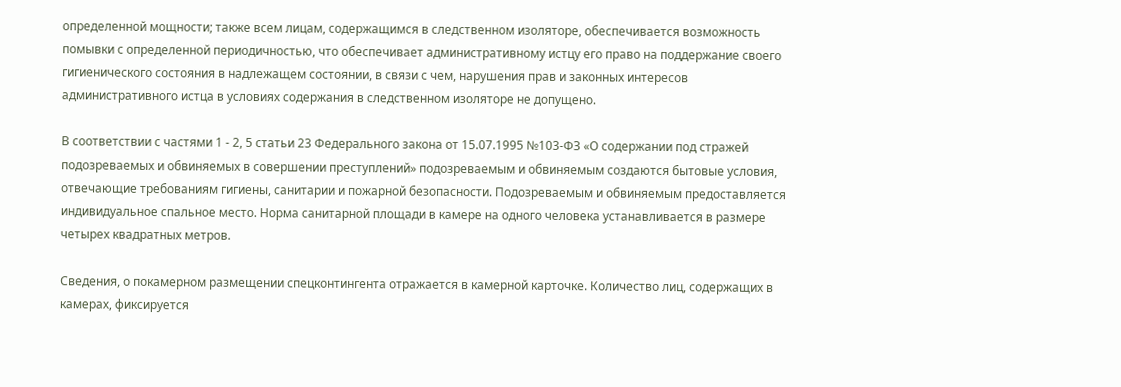определенной мощности; также всем лицам, содержащимся в следственном изоляторе, обеспечивается возможность помывки с определенной периодичностью, что обеспечивает административному истцу его право на поддержание своего гигиенического состояния в надлежащем состоянии, в связи с чем, нарушения прав и законных интересов административного истца в условиях содержания в следственном изоляторе не допущено.

В соответствии с частями 1 - 2, 5 статьи 23 Федерального закона от 15.07.1995 №103-ФЗ «О содержании под стражей подозреваемых и обвиняемых в совершении преступлений» подозреваемым и обвиняемым создаются бытовые условия, отвечающие требованиям гигиены, санитарии и пожарной безопасности. Подозреваемым и обвиняемым предоставляется индивидуальное спальное место. Норма санитарной площади в камере на одного человека устанавливается в размере четырех квадратных метров.

Сведения, о покамерном размещении спецконтингента отражается в камерной карточке. Количество лиц, содержащих в камерах, фиксируется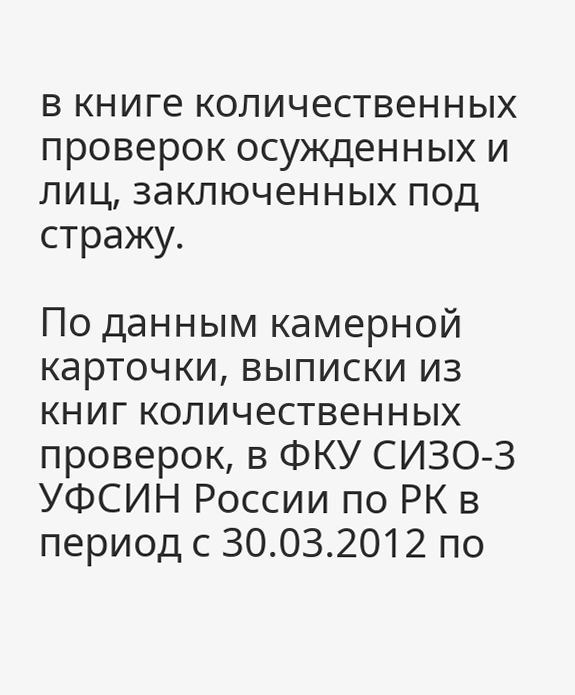в книге количественных проверок осужденных и лиц, заключенных под стражу.

По данным камерной карточки, выписки из книг количественных проверок, в ФКУ СИЗО-3 УФСИН России по РК в период с 30.03.2012 по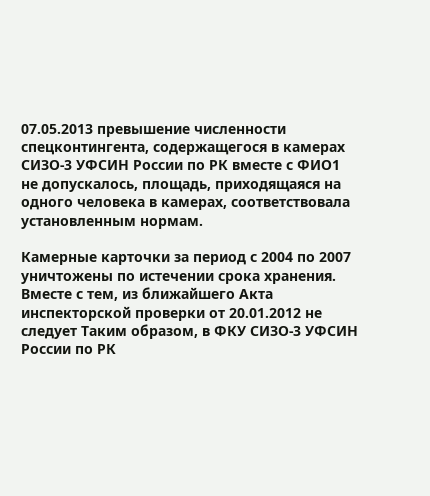07.05.2013 превышение численности спецконтингента, содержащегося в камерах СИЗО-3 УФСИН России по РК вместе с ФИО1 не допускалось, площадь, приходящаяся на одного человека в камерах, соответствовала установленным нормам.

Камерные карточки за период с 2004 по 2007 уничтожены по истечении срока хранения. Вместе с тем, из ближайшего Акта инспекторской проверки от 20.01.2012 не следует Таким образом, в ФКУ СИЗО-3 УФСИН России по РК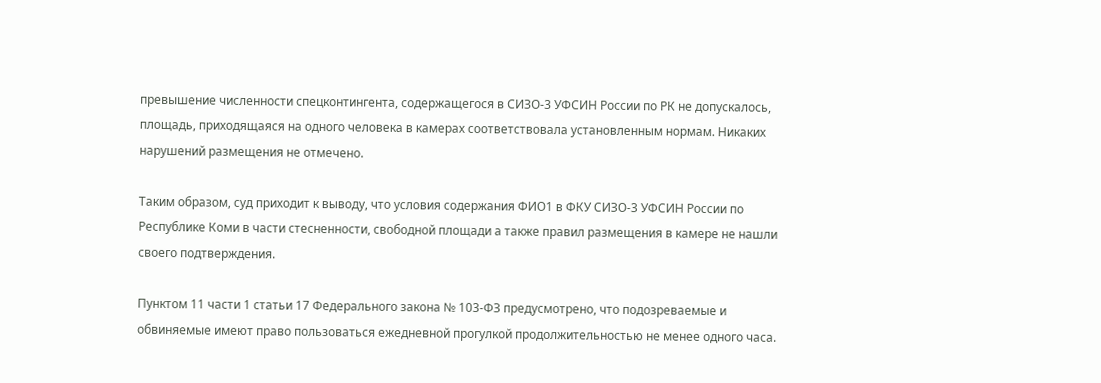превышение численности спецконтингента, содержащегося в СИЗО-3 УФСИН России по РК не допускалось, площадь, приходящаяся на одного человека в камерах соответствовала установленным нормам. Никаких нарушений размещения не отмечено.

Таким образом, суд приходит к выводу, что условия содержания ФИО1 в ФКУ СИЗО-3 УФСИН России по Республике Коми в части стесненности, свободной площади а также правил размещения в камере не нашли своего подтверждения.

Пунктом 11 части 1 статьи 17 Федерального закона № 103-ФЗ предусмотрено, что подозреваемые и обвиняемые имеют право пользоваться ежедневной прогулкой продолжительностью не менее одного часа.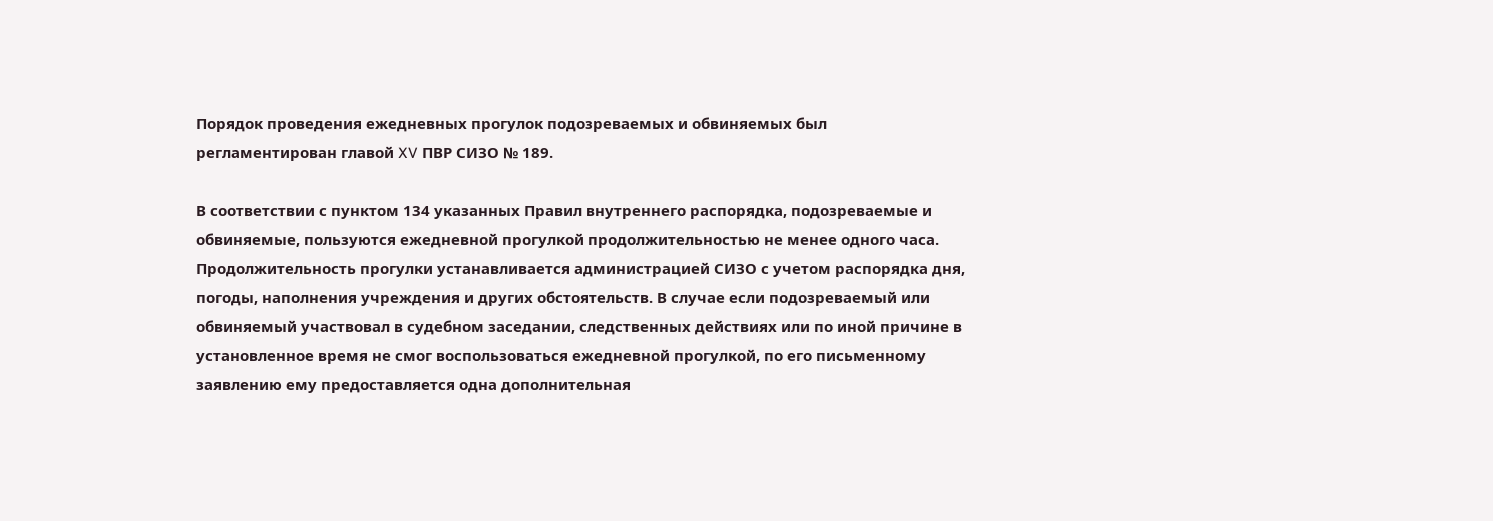Порядок проведения ежедневных прогулок подозреваемых и обвиняемых был регламентирован главой XV ПВР СИЗО № 189.

В соответствии с пунктом 134 указанных Правил внутреннего распорядка, подозреваемые и обвиняемые, пользуются ежедневной прогулкой продолжительностью не менее одного часа. Продолжительность прогулки устанавливается администрацией СИЗО с учетом распорядка дня, погоды, наполнения учреждения и других обстоятельств. В случае если подозреваемый или обвиняемый участвовал в судебном заседании, следственных действиях или по иной причине в установленное время не смог воспользоваться ежедневной прогулкой, по его письменному заявлению ему предоставляется одна дополнительная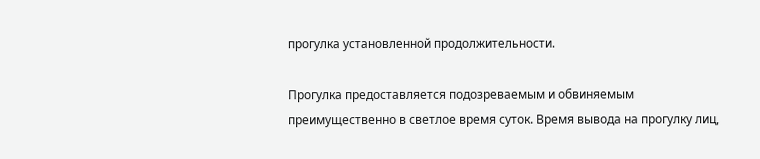прогулка установленной продолжительности.

Прогулка предоставляется подозреваемым и обвиняемым преимущественно в светлое время суток. Время вывода на прогулку лиц,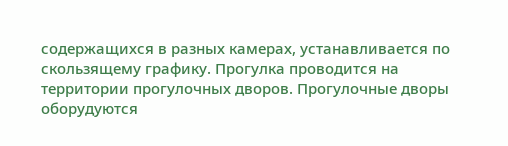содержащихся в разных камерах, устанавливается по скользящему графику. Прогулка проводится на территории прогулочных дворов. Прогулочные дворы оборудуются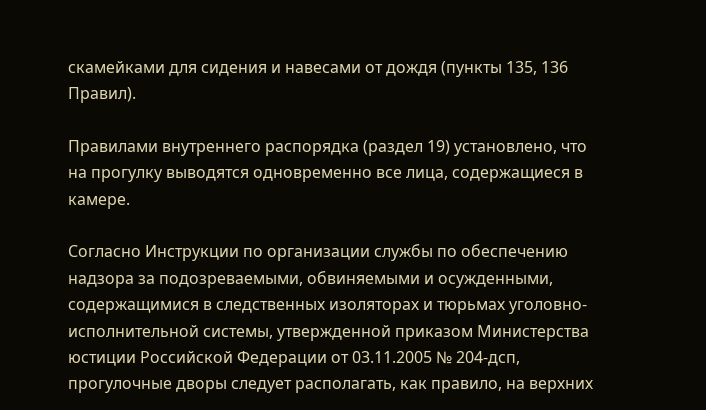скамейками для сидения и навесами от дождя (пункты 135, 136 Правил).

Правилами внутреннего распорядка (раздел 19) установлено, что на прогулку выводятся одновременно все лица, содержащиеся в камере.

Согласно Инструкции по организации службы по обеспечению надзора за подозреваемыми, обвиняемыми и осужденными, содержащимися в следственных изоляторах и тюрьмах уголовно-исполнительной системы, утвержденной приказом Министерства юстиции Российской Федерации от 03.11.2005 № 204-дсп, прогулочные дворы следует располагать, как правило, на верхних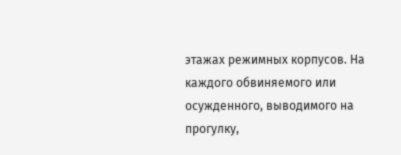этажах режимных корпусов. На каждого обвиняемого или осужденного, выводимого на прогулку,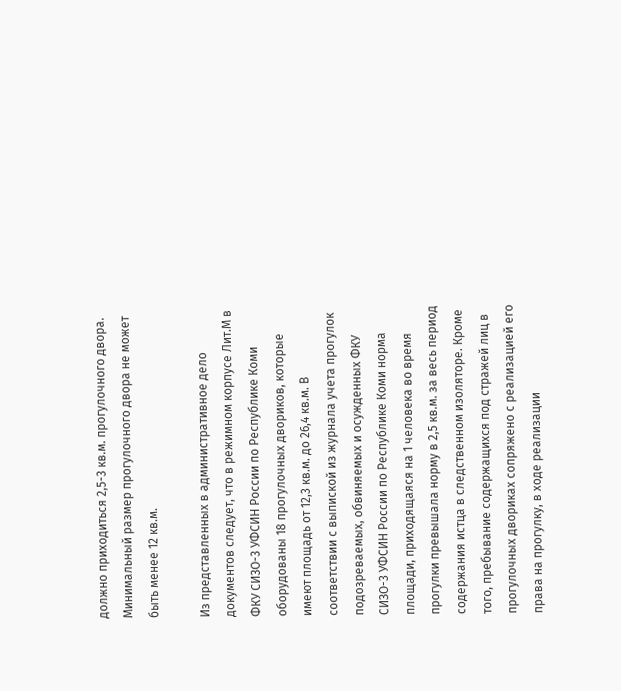должно приходиться 2,5-3 кв.м. прогулочного двора. Минимальный размер прогулочного двора не может быть менее 12 кв.м.

Из представленных в административное дело документов следует, что в режимном корпусе Лит.М в ФКУ СИЗО-3 УФСИН России по Республике Коми оборудованы 18 прогулочных двориков, которые имеют площадь от 12,3 кв.м. до 26,4 кв.м. В соответствии с выпиской из журнала учета прогулок подозреваемых, обвиняемых и осужденных ФКУ СИЗО-3 УФСИН России по Республике Коми норма площади, приходящаяся на 1 человека во время прогулки превышала норму в 2,5 кв.м. за весь период содержания истца в следственном изоляторе. Кроме того, пребывание содержащихся под стражей лиц в прогулочных двориках сопряжено с реализацией его права на прогулку, в ходе реализации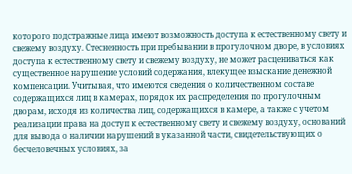которого подстражные лица имеют возможность доступа к естественному свету и свежему воздуху. Стесненность при пребывании в прогулочном дворе, в условиях доступа к естественному свету и свежему воздуху, не может расцениваться как существенное нарушение условий содержания, влекущее взыскание денежной компенсации. Учитывая, что имеются сведения о количественном составе содержащихся лиц в камерах, порядок их распределения по прогулочным дворам, исходя из количества лиц, содержащихся в камере, а также с учетом реализации права на доступ к естественному свету и свежему воздуху, оснований для вывода о наличии нарушений в указанной части, свидетельствующих о бесчеловечных условиях, за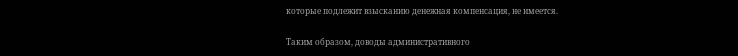которые подлежит взысканию денежная компенсация, не имеется.

Таким образом, доводы административного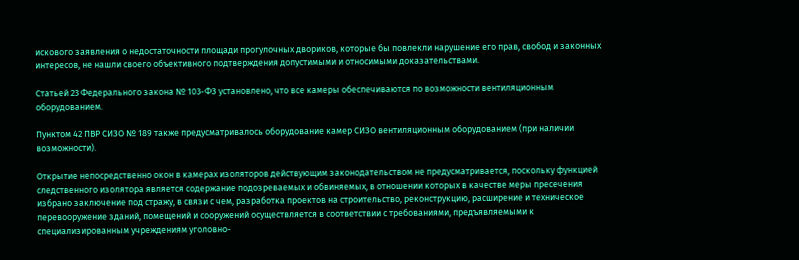искового заявления о недостаточности площади прогулочных двориков, которые бы повлекли нарушение его прав, свобод и законных интересов, не нашли своего объективного подтверждения допустимыми и относимыми доказательствами.

Статьей 23 Федерального закона № 103-ФЗ установлено, что все камеры обеспечиваются по возможности вентиляционным оборудованием.

Пунктом 42 ПВР СИЗО № 189 также предусматривалось оборудование камер СИЗО вентиляционным оборудованием (при наличии возможности).

Открытие непосредственно окон в камерах изоляторов действующим законодательством не предусматривается, поскольку функцией следственного изолятора является содержание подозреваемых и обвиняемых, в отношении которых в качестве меры пресечения избрано заключение под стражу, в связи с чем, разработка проектов на строительство, реконструкцию, расширение и техническое перевооружение зданий, помещений и сооружений осуществляется в соответствии с требованиями, предъявляемыми к специализированным учреждениям уголовно-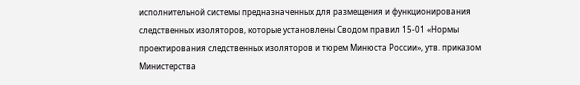исполнительной системы предназначенных для размещения и функционирования следственных изоляторов, которые установлены Сводом правил 15-01 «Нормы проектирования следственных изоляторов и тюрем Минюста России», утв. приказом Министерства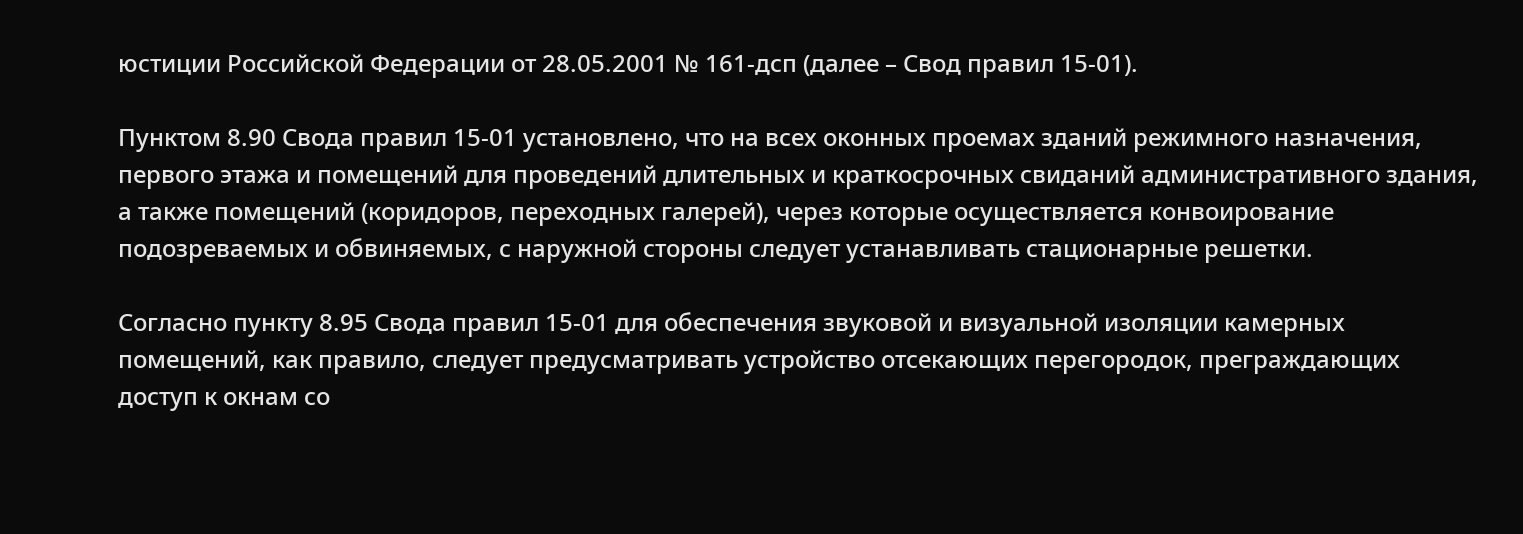юстиции Российской Федерации от 28.05.2001 № 161-дсп (далее – Свод правил 15-01).

Пунктом 8.90 Свода правил 15-01 установлено, что на всех оконных проемах зданий режимного назначения, первого этажа и помещений для проведений длительных и краткосрочных свиданий административного здания, а также помещений (коридоров, переходных галерей), через которые осуществляется конвоирование подозреваемых и обвиняемых, с наружной стороны следует устанавливать стационарные решетки.

Согласно пункту 8.95 Свода правил 15-01 для обеспечения звуковой и визуальной изоляции камерных помещений, как правило, следует предусматривать устройство отсекающих перегородок, преграждающих доступ к окнам со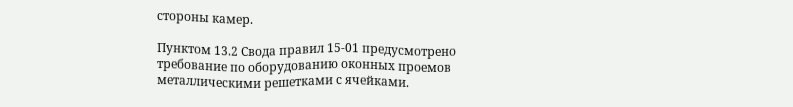стороны камер.

Пунктом 13.2 Свода правил 15-01 предусмотрено требование по оборудованию оконных проемов металлическими решетками с ячейками.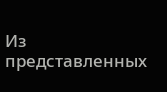Из представленных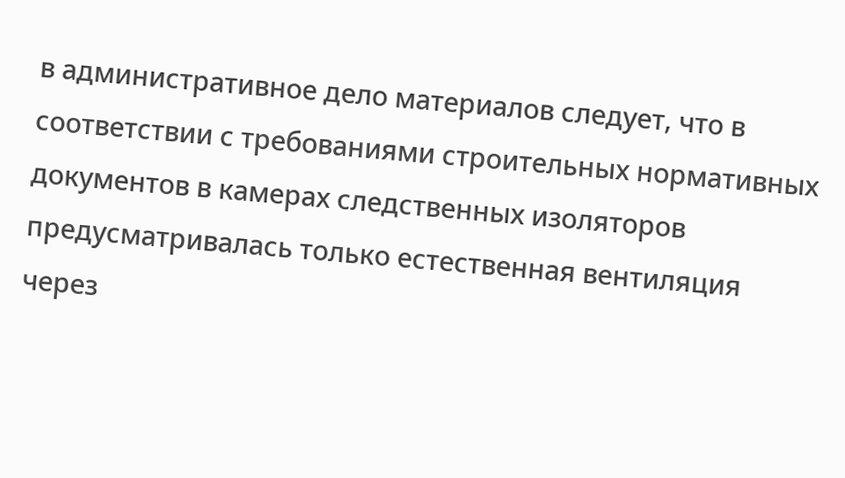в административное дело материалов следует, что в соответствии с требованиями строительных нормативных документов в камерах следственных изоляторов предусматривалась только естественная вентиляция через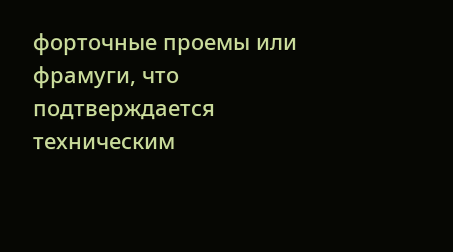форточные проемы или фрамуги, что подтверждается техническим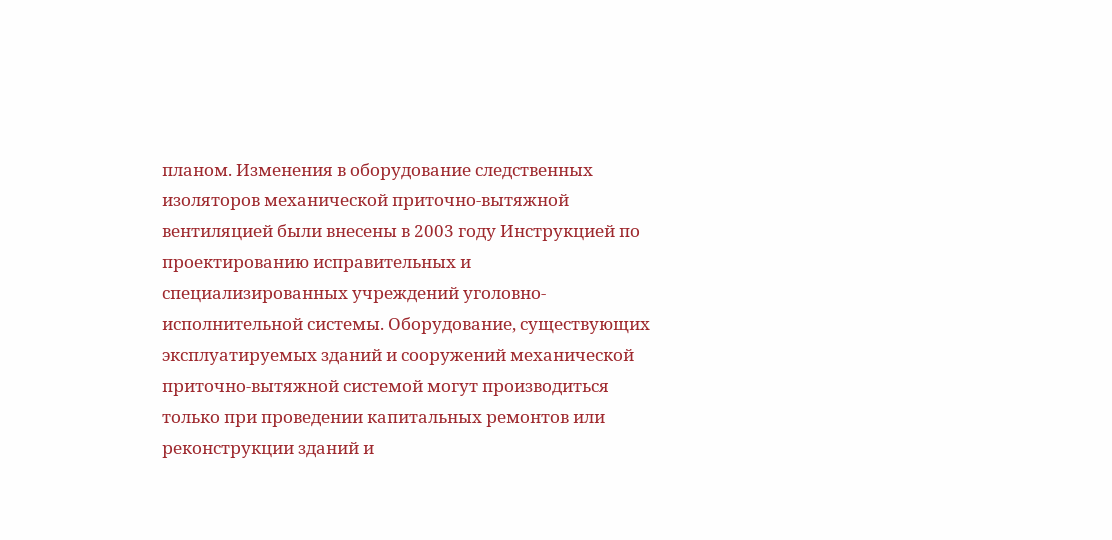планом. Изменения в оборудование следственных изоляторов механической приточно-вытяжной вентиляцией были внесены в 2003 году Инструкцией по проектированию исправительных и специализированных учреждений уголовно-исполнительной системы. Оборудование, существующих эксплуатируемых зданий и сооружений механической приточно-вытяжной системой могут производиться только при проведении капитальных ремонтов или реконструкции зданий и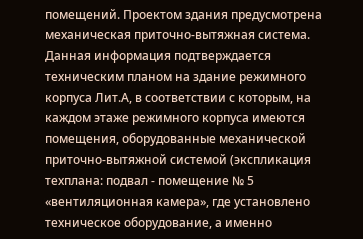помещений. Проектом здания предусмотрена механическая приточно-вытяжная система. Данная информация подтверждается техническим планом на здание режимного корпуса Лит.А, в соответствии с которым, на каждом этаже режимного корпуса имеются помещения, оборудованные механической приточно-вытяжной системой (экспликация техплана: подвал - помещение № 5 «вентиляционная камера», где установлено техническое оборудование, а именно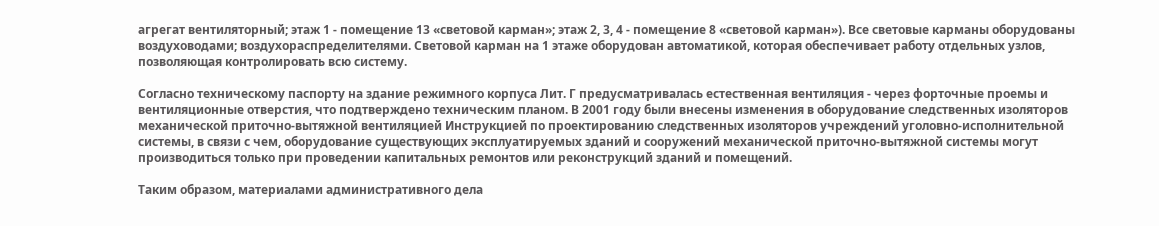агрегат вентиляторный; этаж 1 - помещение 13 «световой карман»; этаж 2, 3, 4 - помещение 8 «световой карман»). Все световые карманы оборудованы воздуховодами; воздухораспределителями. Световой карман на 1 этаже оборудован автоматикой, которая обеспечивает работу отдельных узлов, позволяющая контролировать всю систему.

Согласно техническому паспорту на здание режимного корпуса Лит. Г предусматривалась естественная вентиляция - через форточные проемы и вентиляционные отверстия, что подтверждено техническим планом. В 2001 году были внесены изменения в оборудование следственных изоляторов механической приточно-вытяжной вентиляцией Инструкцией по проектированию следственных изоляторов учреждений уголовно-исполнительной системы, в связи с чем, оборудование существующих эксплуатируемых зданий и сооружений механической приточно-вытяжной системы могут производиться только при проведении капитальных ремонтов или реконструкций зданий и помещений.

Таким образом, материалами административного дела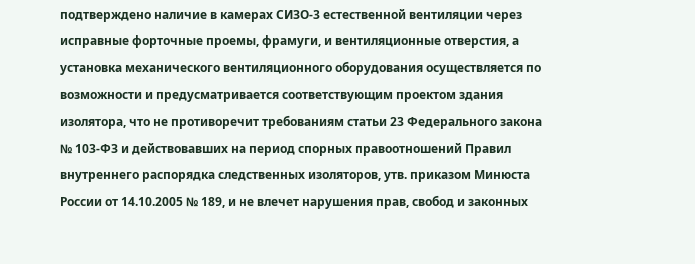подтверждено наличие в камерах СИЗО-3 естественной вентиляции через исправные форточные проемы, фрамуги, и вентиляционные отверстия, а установка механического вентиляционного оборудования осуществляется по возможности и предусматривается соответствующим проектом здания изолятора, что не противоречит требованиям статьи 23 Федерального закона № 103-ФЗ и действовавших на период спорных правоотношений Правил внутреннего распорядка следственных изоляторов, утв. приказом Минюста России от 14.10.2005 № 189, и не влечет нарушения прав, свобод и законных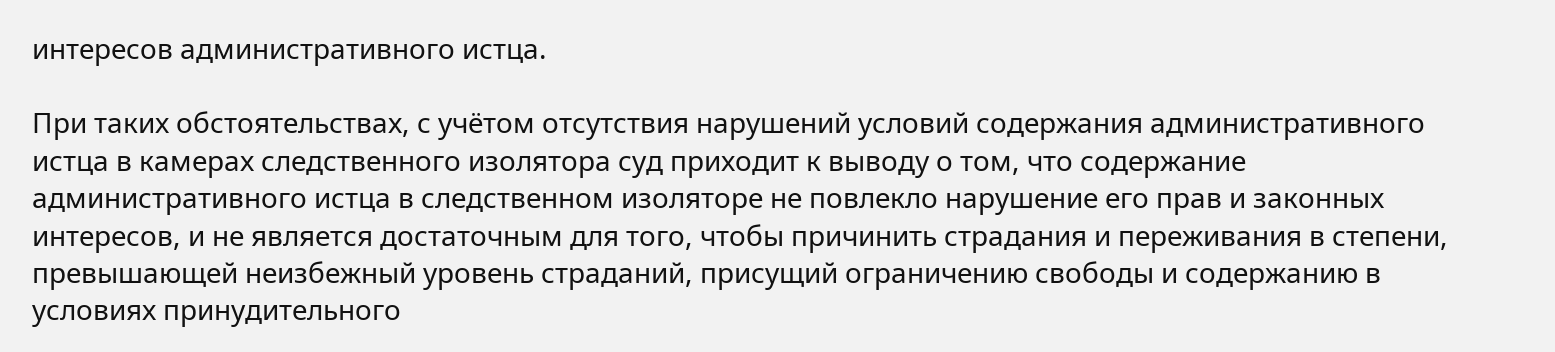интересов административного истца.

При таких обстоятельствах, с учётом отсутствия нарушений условий содержания административного истца в камерах следственного изолятора суд приходит к выводу о том, что содержание административного истца в следственном изоляторе не повлекло нарушение его прав и законных интересов, и не является достаточным для того, чтобы причинить страдания и переживания в степени, превышающей неизбежный уровень страданий, присущий ограничению свободы и содержанию в условиях принудительного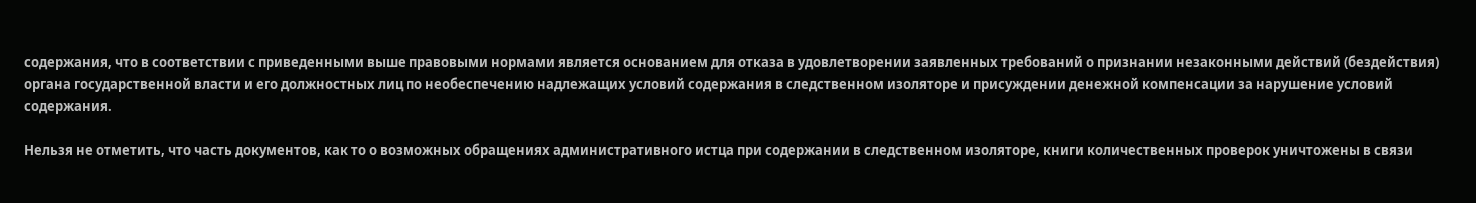содержания, что в соответствии с приведенными выше правовыми нормами является основанием для отказа в удовлетворении заявленных требований о признании незаконными действий (бездействия) органа государственной власти и его должностных лиц по необеспечению надлежащих условий содержания в следственном изоляторе и присуждении денежной компенсации за нарушение условий содержания.

Нельзя не отметить, что часть документов, как то о возможных обращениях административного истца при содержании в следственном изоляторе, книги количественных проверок уничтожены в связи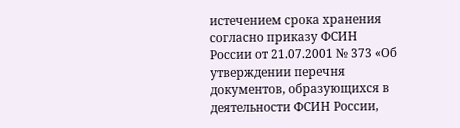истечением срока хранения согласно приказу ФСИН России от 21.07.2001 № 373 «Об утверждении перечня документов, образующихся в деятельности ФСИН России,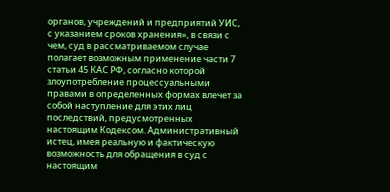органов, учреждений и предприятий УИС, с указанием сроков хранения», в связи с чем, суд в рассматриваемом случае полагает возможным применение части 7 статьи 45 КАС РФ, согласно которой злоупотребление процессуальными правами в определенных формах влечет за собой наступление для этих лиц последствий, предусмотренных настоящим Кодексом. Административный истец, имея реальную и фактическую возможность для обращения в суд с настоящим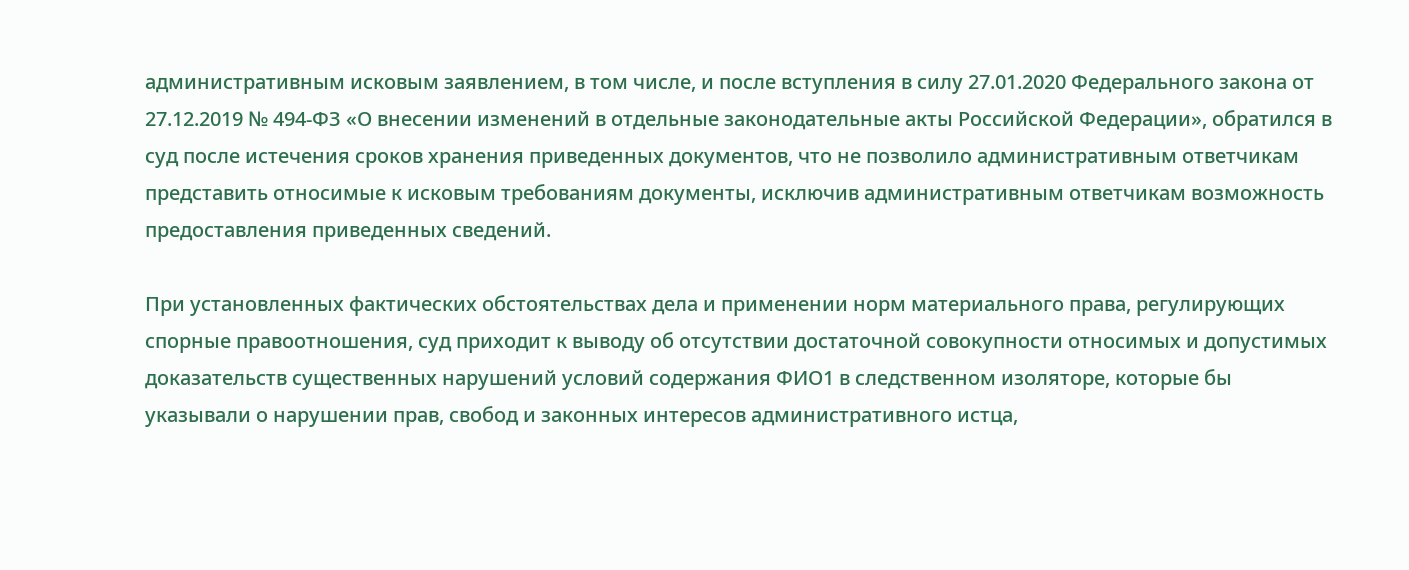административным исковым заявлением, в том числе, и после вступления в силу 27.01.2020 Федерального закона от 27.12.2019 № 494-ФЗ «О внесении изменений в отдельные законодательные акты Российской Федерации», обратился в суд после истечения сроков хранения приведенных документов, что не позволило административным ответчикам представить относимые к исковым требованиям документы, исключив административным ответчикам возможность предоставления приведенных сведений.

При установленных фактических обстоятельствах дела и применении норм материального права, регулирующих спорные правоотношения, суд приходит к выводу об отсутствии достаточной совокупности относимых и допустимых доказательств существенных нарушений условий содержания ФИО1 в следственном изоляторе, которые бы указывали о нарушении прав, свобод и законных интересов административного истца,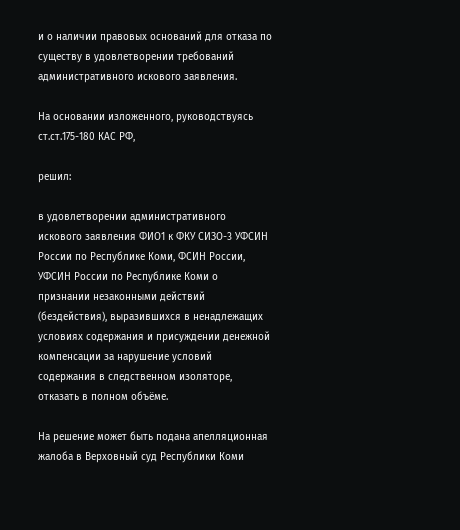и о наличии правовых оснований для отказа по существу в удовлетворении требований административного искового заявления.

На основании изложенного, руководствуясь ст.ст.175-180 КАС РФ,

решил:

в удовлетворении административного искового заявления ФИО1 к ФКУ СИЗО-3 УФСИН России по Республике Коми, ФСИН России, УФСИН России по Республике Коми о признании незаконными действий (бездействия), выразившихся в ненадлежащих условиях содержания и присуждении денежной компенсации за нарушение условий содержания в следственном изоляторе, отказать в полном объёме.

На решение может быть подана апелляционная жалоба в Верховный суд Республики Коми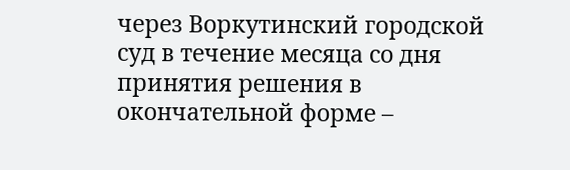через Воркутинский городской суд в течение месяца со дня принятия решения в окончательной форме –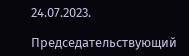24.07.2023.

Председательствующий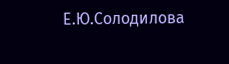Е.Ю.Солодилова